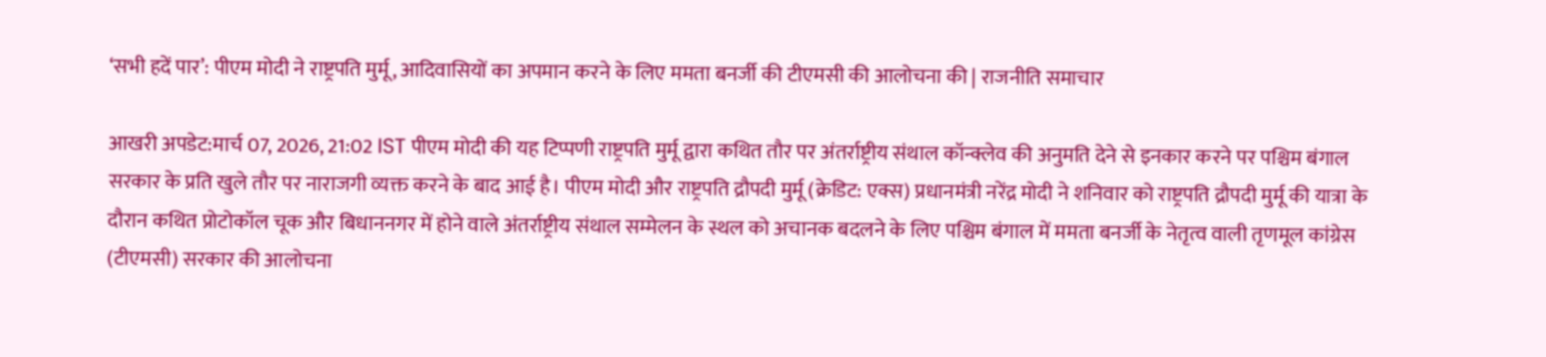‘सभी हदें पार’: पीएम मोदी ने राष्ट्रपति मुर्मू, आदिवासियों का अपमान करने के लिए ममता बनर्जी की टीएमसी की आलोचना की | राजनीति समाचार

आखरी अपडेट:मार्च 07, 2026, 21:02 IST पीएम मोदी की यह टिप्पणी राष्ट्रपति मुर्मू द्वारा कथित तौर पर अंतर्राष्ट्रीय संथाल कॉन्क्लेव की अनुमति देने से इनकार करने पर पश्चिम बंगाल सरकार के प्रति खुले तौर पर नाराजगी व्यक्त करने के बाद आई है। पीएम मोदी और राष्ट्रपति द्रौपदी मुर्मू (क्रेडिट: एक्स) प्रधानमंत्री नरेंद्र मोदी ने शनिवार को राष्ट्रपति द्रौपदी मुर्मू की यात्रा के दौरान कथित प्रोटोकॉल चूक और बिधाननगर में होने वाले अंतर्राष्ट्रीय संथाल सम्मेलन के स्थल को अचानक बदलने के लिए पश्चिम बंगाल में ममता बनर्जी के नेतृत्व वाली तृणमूल कांग्रेस (टीएमसी) सरकार की आलोचना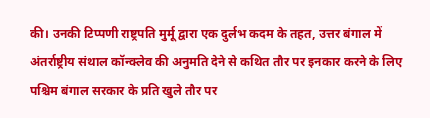की। उनकी टिप्पणी राष्ट्रपति मुर्मू द्वारा एक दुर्लभ कदम के तहत, उत्तर बंगाल में अंतर्राष्ट्रीय संथाल कॉन्क्लेव की अनुमति देने से कथित तौर पर इनकार करने के लिए पश्चिम बंगाल सरकार के प्रति खुले तौर पर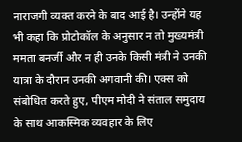नाराजगी व्यक्त करने के बाद आई है। उन्होंने यह भी कहा कि प्रोटोकॉल के अनुसार न तो मुख्यमंत्री ममता बनर्जी और न ही उनके किसी मंत्री ने उनकी यात्रा के दौरान उनकी अगवानी की। एक्स को संबोधित करते हुए, पीएम मोदी ने संताल समुदाय के साथ आकस्मिक व्यवहार के लिए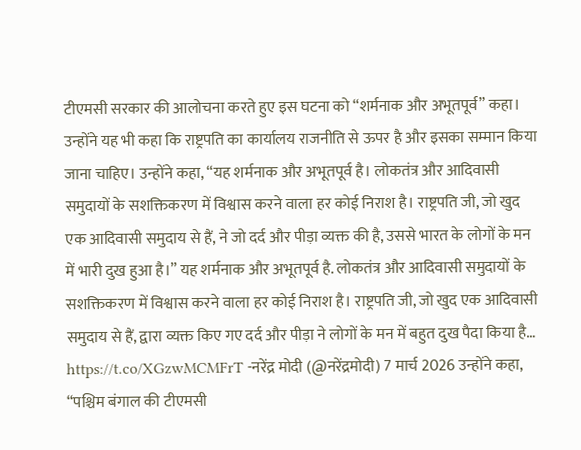टीएमसी सरकार की आलोचना करते हुए इस घटना को “शर्मनाक और अभूतपूर्व” कहा। उन्होंने यह भी कहा कि राष्ट्रपति का कार्यालय राजनीति से ऊपर है और इसका सम्मान किया जाना चाहिए। उन्होंने कहा, “यह शर्मनाक और अभूतपूर्व है। लोकतंत्र और आदिवासी समुदायों के सशक्तिकरण में विश्वास करने वाला हर कोई निराश है। राष्ट्रपति जी, जो खुद एक आदिवासी समुदाय से हैं, ने जो दर्द और पीड़ा व्यक्त की है, उससे भारत के लोगों के मन में भारी दुख हुआ है।” यह शर्मनाक और अभूतपूर्व है. लोकतंत्र और आदिवासी समुदायों के सशक्तिकरण में विश्वास करने वाला हर कोई निराश है। राष्ट्रपति जी, जो खुद एक आदिवासी समुदाय से हैं, द्वारा व्यक्त किए गए दर्द और पीड़ा ने लोगों के मन में बहुत दुख पैदा किया है… https://t.co/XGzwMCMFrT -नरेंद्र मोदी (@नरेंद्रमोदी) 7 मार्च 2026 उन्होंने कहा, “पश्चिम बंगाल की टीएमसी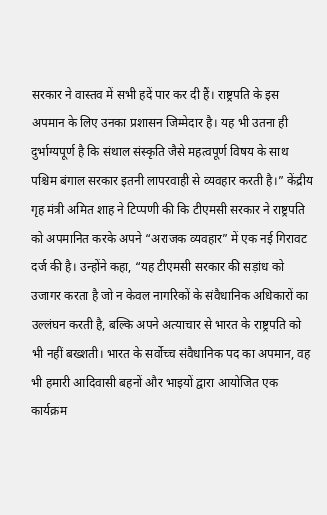सरकार ने वास्तव में सभी हदें पार कर दी हैं। राष्ट्रपति के इस अपमान के लिए उनका प्रशासन जिम्मेदार है। यह भी उतना ही दुर्भाग्यपूर्ण है कि संथाल संस्कृति जैसे महत्वपूर्ण विषय के साथ पश्चिम बंगाल सरकार इतनी लापरवाही से व्यवहार करती है।” केंद्रीय गृह मंत्री अमित शाह ने टिप्पणी की कि टीएमसी सरकार ने राष्ट्रपति को अपमानित करके अपने “अराजक व्यवहार” में एक नई गिरावट दर्ज की है। उन्होंने कहा, “यह टीएमसी सरकार की सड़ांध को उजागर करता है जो न केवल नागरिकों के संवैधानिक अधिकारों का उल्लंघन करती है, बल्कि अपने अत्याचार से भारत के राष्ट्रपति को भी नहीं बख्शती। भारत के सर्वोच्च संवैधानिक पद का अपमान, वह भी हमारी आदिवासी बहनों और भाइयों द्वारा आयोजित एक कार्यक्रम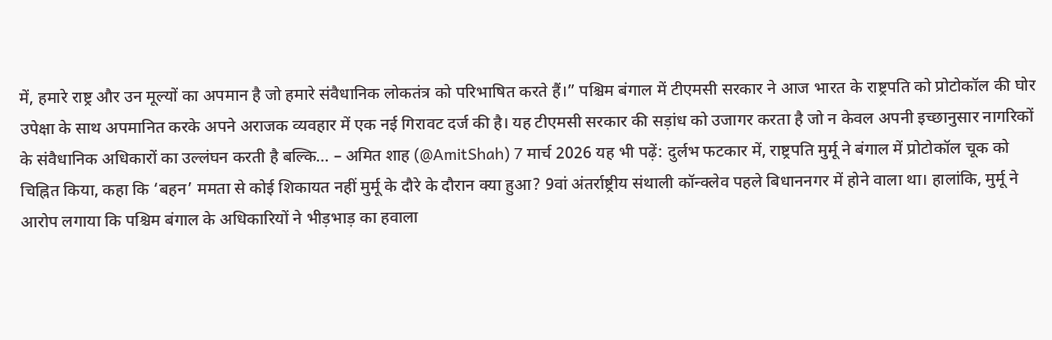में, हमारे राष्ट्र और उन मूल्यों का अपमान है जो हमारे संवैधानिक लोकतंत्र को परिभाषित करते हैं।” पश्चिम बंगाल में टीएमसी सरकार ने आज भारत के राष्ट्रपति को प्रोटोकॉल की घोर उपेक्षा के साथ अपमानित करके अपने अराजक व्यवहार में एक नई गिरावट दर्ज की है। यह टीएमसी सरकार की सड़ांध को उजागर करता है जो न केवल अपनी इच्छानुसार नागरिकों के संवैधानिक अधिकारों का उल्लंघन करती है बल्कि… – अमित शाह (@AmitShah) 7 मार्च 2026 यह भी पढ़ें: दुर्लभ फटकार में, राष्ट्रपति मुर्मू ने बंगाल में प्रोटोकॉल चूक को चिह्नित किया, कहा कि ‘बहन’ ममता से कोई शिकायत नहीं मुर्मू के दौरे के दौरान क्या हुआ? 9वां अंतर्राष्ट्रीय संथाली कॉन्क्लेव पहले बिधाननगर में होने वाला था। हालांकि, मुर्मू ने आरोप लगाया कि पश्चिम बंगाल के अधिकारियों ने भीड़भाड़ का हवाला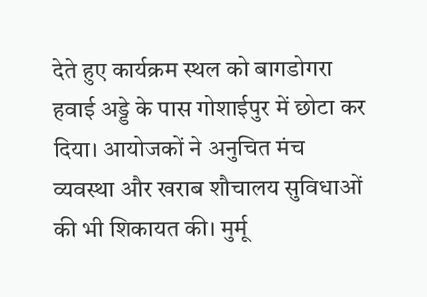देते हुए कार्यक्रम स्थल को बागडोगरा हवाई अड्डे के पास गोशाईपुर में छोटा कर दिया। आयोजकों ने अनुचित मंच व्यवस्था और खराब शौचालय सुविधाओं की भी शिकायत की। मुर्मू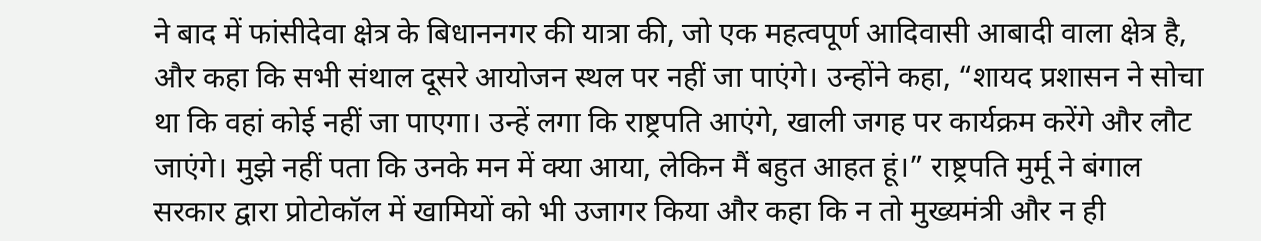ने बाद में फांसीदेवा क्षेत्र के बिधाननगर की यात्रा की, जो एक महत्वपूर्ण आदिवासी आबादी वाला क्षेत्र है, और कहा कि सभी संथाल दूसरे आयोजन स्थल पर नहीं जा पाएंगे। उन्होंने कहा, “शायद प्रशासन ने सोचा था कि वहां कोई नहीं जा पाएगा। उन्हें लगा कि राष्ट्रपति आएंगे, खाली जगह पर कार्यक्रम करेंगे और लौट जाएंगे। मुझे नहीं पता कि उनके मन में क्या आया, लेकिन मैं बहुत आहत हूं।” राष्ट्रपति मुर्मू ने बंगाल सरकार द्वारा प्रोटोकॉल में खामियों को भी उजागर किया और कहा कि न तो मुख्यमंत्री और न ही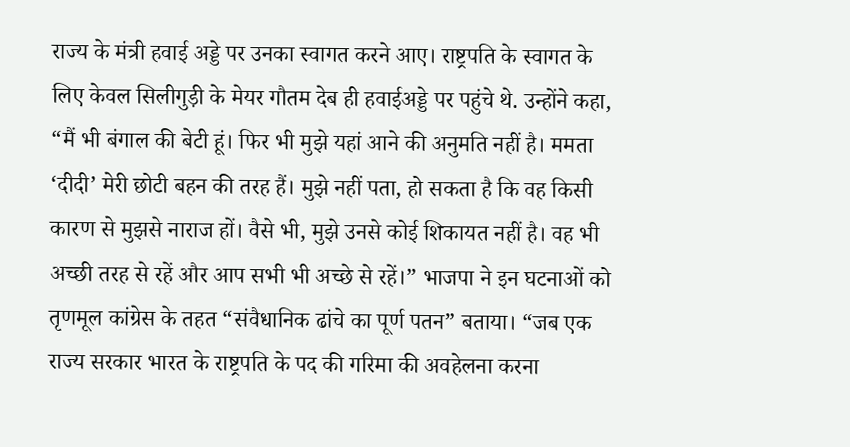राज्य के मंत्री हवाई अड्डे पर उनका स्वागत करने आए। राष्ट्रपति के स्वागत के लिए केवल सिलीगुड़ी के मेयर गौतम देब ही हवाईअड्डे पर पहुंचे थे. उन्होंने कहा, “मैं भी बंगाल की बेटी हूं। फिर भी मुझे यहां आने की अनुमति नहीं है। ममता ‘दीदी’ मेरी छोटी बहन की तरह हैं। मुझे नहीं पता, हो सकता है कि वह किसी कारण से मुझसे नाराज हों। वैसे भी, मुझे उनसे कोई शिकायत नहीं है। वह भी अच्छी तरह से रहें और आप सभी भी अच्छे से रहें।” भाजपा ने इन घटनाओं को तृणमूल कांग्रेस के तहत “संवैधानिक ढांचे का पूर्ण पतन” बताया। “जब एक राज्य सरकार भारत के राष्ट्रपति के पद की गरिमा की अवहेलना करना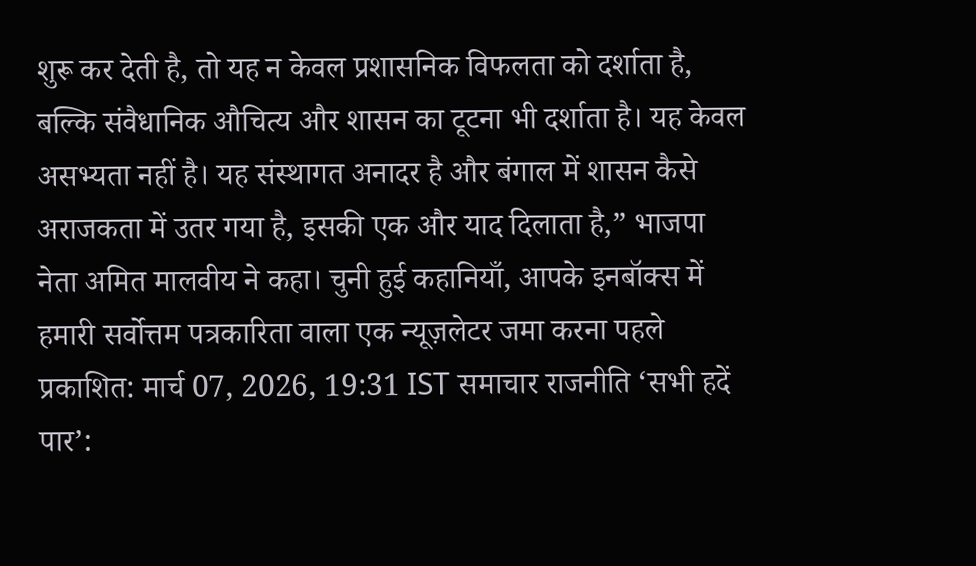शुरू कर देती है, तो यह न केवल प्रशासनिक विफलता को दर्शाता है, बल्कि संवैधानिक औचित्य और शासन का टूटना भी दर्शाता है। यह केवल असभ्यता नहीं है। यह संस्थागत अनादर है और बंगाल में शासन कैसे अराजकता में उतर गया है, इसकी एक और याद दिलाता है,” भाजपा नेता अमित मालवीय ने कहा। चुनी हुई कहानियाँ, आपके इनबॉक्स में हमारी सर्वोत्तम पत्रकारिता वाला एक न्यूज़लेटर जमा करना पहले प्रकाशित: मार्च 07, 2026, 19:31 IST समाचार राजनीति ‘सभी हदें पार’: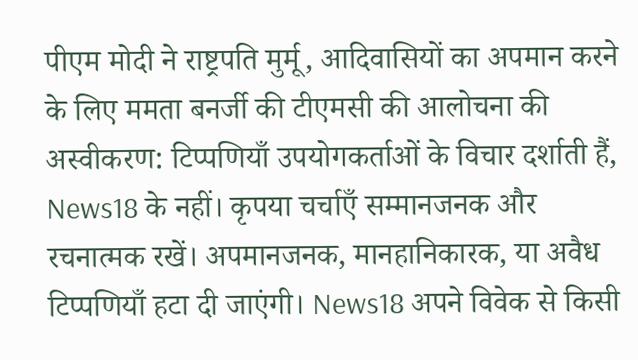पीएम मोदी ने राष्ट्रपति मुर्मू, आदिवासियों का अपमान करने के लिए ममता बनर्जी की टीएमसी की आलोचना की अस्वीकरण: टिप्पणियाँ उपयोगकर्ताओं के विचार दर्शाती हैं, News18 के नहीं। कृपया चर्चाएँ सम्मानजनक और रचनात्मक रखें। अपमानजनक, मानहानिकारक, या अवैध टिप्पणियाँ हटा दी जाएंगी। News18 अपने विवेक से किसी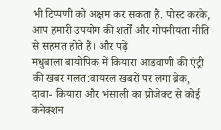भी टिप्पणी को अक्षम कर सकता है. पोस्ट करके, आप हमारी उपयोग की शर्तों और गोपनीयता नीति से सहमत होते हैं। और पढ़ें
मधुबाला बायोपिक में कियारा आडवाणी की एंट्री की खबर गलत:वायरल खबरों पर लगा ब्रेक, दावा- कियारा और भंसाली का प्रोजेक्ट से कोई कनेक्शन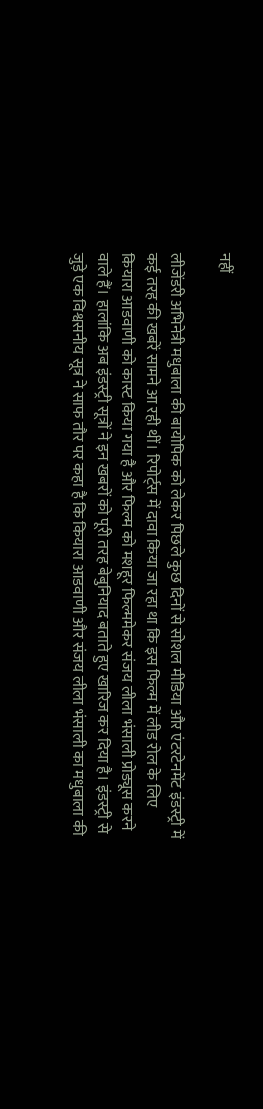नहीं

लीजेंडरी अभिनेत्री मधुबाला की बायोपिक को लेकर पिछले कुछ दिनों से सोशल मीडिया और एंटरटेनमेंट इंडस्ट्री में कई तरह की खबरें सामने आ रही थीं। रिपोर्ट्स में दावा किया जा रहा था कि इस फिल्म में लीड रोल के लिए कियारा आडवाणी को कास्ट किया गया है और फिल्म को मशहूर फिल्ममेकर संजय लीला भंसाली प्रोड्यूस करने वाले हैं। हालांकि अब इंडस्ट्री सूत्रों ने इन खबरों को पूरी तरह बेबुनियाद बताते हुए खारिज कर दिया है। इंडस्ट्री से जुड़े एक विश्वसनीय सूत्र ने साफ तौर पर कहा है कि कियारा आडवाणी और संजय लीला भंसाली का मधुबाला की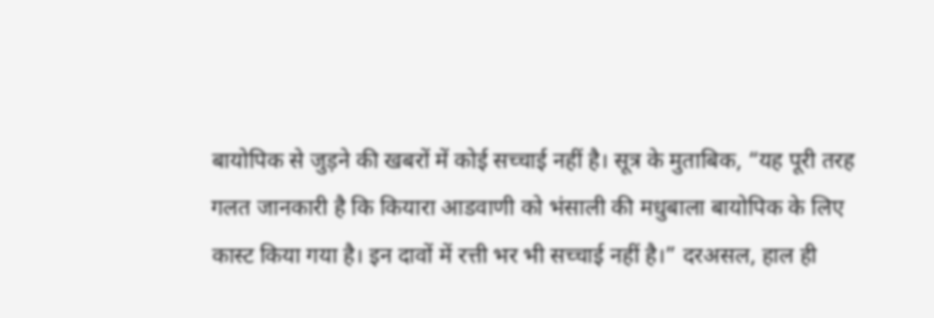बायोपिक से जुड़ने की खबरों में कोई सच्चाई नहीं है। सूत्र के मुताबिक, “यह पूरी तरह गलत जानकारी है कि कियारा आडवाणी को भंसाली की मधुबाला बायोपिक के लिए कास्ट किया गया है। इन दावों में रत्ती भर भी सच्चाई नहीं है।” दरअसल, हाल ही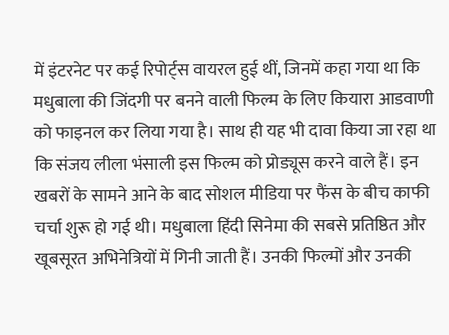में इंटरनेट पर कई रिपोर्ट्स वायरल हुई थीं, जिनमें कहा गया था कि मधुबाला की जिंदगी पर बनने वाली फिल्म के लिए कियारा आडवाणी को फाइनल कर लिया गया है। साथ ही यह भी दावा किया जा रहा था कि संजय लीला भंसाली इस फिल्म को प्रोड्यूस करने वाले हैं। इन खबरों के सामने आने के बाद सोशल मीडिया पर फैंस के बीच काफी चर्चा शुरू हो गई थी। मधुबाला हिंदी सिनेमा की सबसे प्रतिष्ठित और खूबसूरत अभिनेत्रियों में गिनी जाती हैं। उनकी फिल्मों और उनकी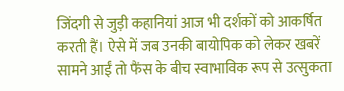जिंदगी से जुड़ी कहानियां आज भी दर्शकों को आकर्षित करती हैं। ऐसे में जब उनकी बायोपिक को लेकर खबरें सामने आईं तो फैंस के बीच स्वाभाविक रूप से उत्सुकता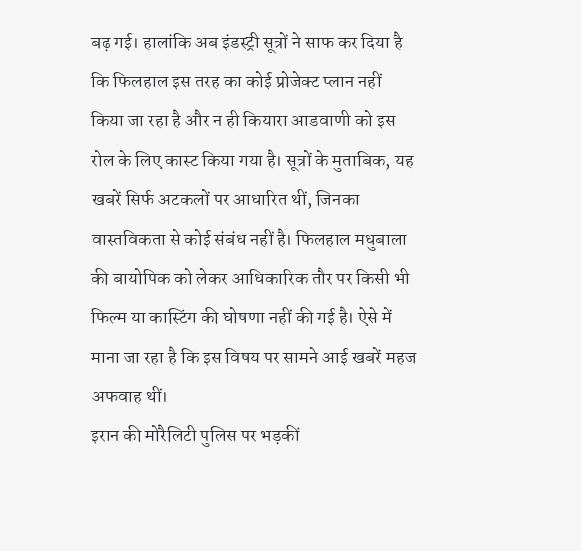बढ़ गई। हालांकि अब इंडस्ट्री सूत्रों ने साफ कर दिया है कि फिलहाल इस तरह का कोई प्रोजेक्ट प्लान नहीं किया जा रहा है और न ही कियारा आडवाणी को इस रोल के लिए कास्ट किया गया है। सूत्रों के मुताबिक, यह खबरें सिर्फ अटकलों पर आधारित थीं, जिनका वास्तविकता से कोई संबंध नहीं है। फिलहाल मधुबाला की बायोपिक को लेकर आधिकारिक तौर पर किसी भी फिल्म या कास्टिंग की घोषणा नहीं की गई है। ऐसे में माना जा रहा है कि इस विषय पर सामने आई खबरें महज अफवाह थीं।
इरान की मोरैलिटी पुलिस पर भड़कीं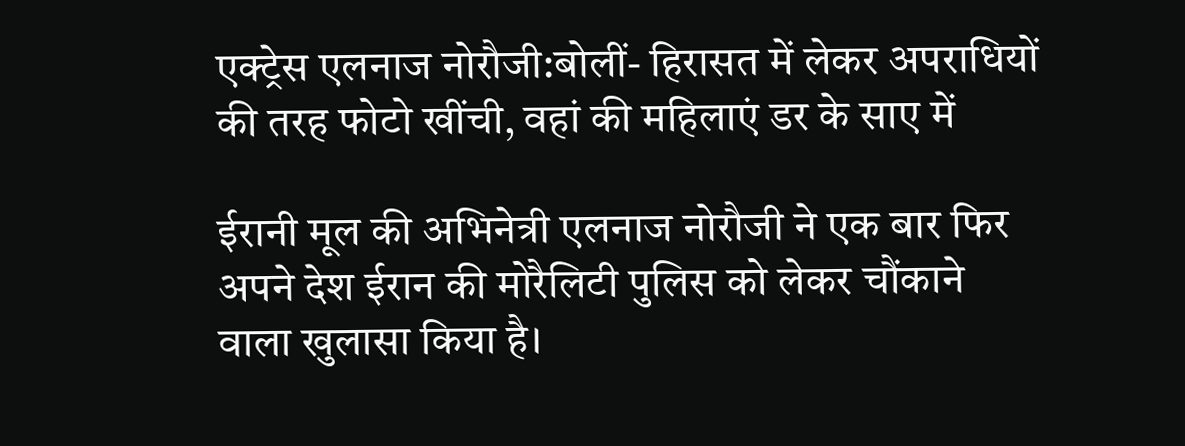एक्ट्रेस एलनाज नोरौजी:बोलीं- हिरासत में लेकर अपराधियों की तरह फोटो खींची, वहां की महिलाएं डर के साए में

ईरानी मूल की अभिनेत्री एलनाज नोरौजी ने एक बार फिर अपने देश ईरान की मोरैलिटी पुलिस को लेकर चौंकाने वाला खुलासा किया है।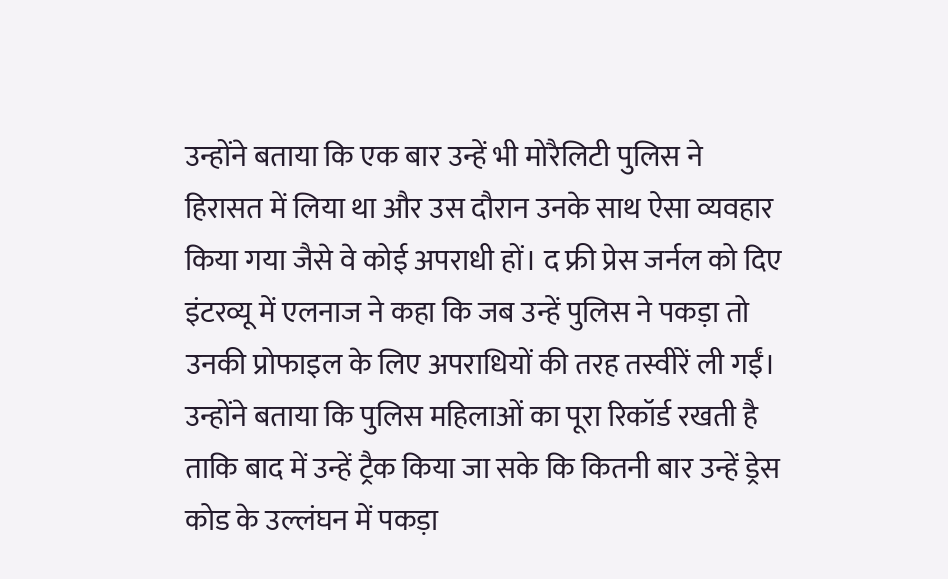उन्होंने बताया कि एक बार उन्हें भी मोरैलिटी पुलिस ने हिरासत में लिया था और उस दौरान उनके साथ ऐसा व्यवहार किया गया जैसे वे कोई अपराधी हों। द फ्री प्रेस जर्नल को दिए इंटरव्यू में एलनाज ने कहा कि जब उन्हें पुलिस ने पकड़ा तो उनकी प्रोफाइल के लिए अपराधियों की तरह तस्वीरें ली गईं। उन्होंने बताया कि पुलिस महिलाओं का पूरा रिकॉर्ड रखती है ताकि बाद में उन्हें ट्रैक किया जा सके कि कितनी बार उन्हें ड्रेस कोड के उल्लंघन में पकड़ा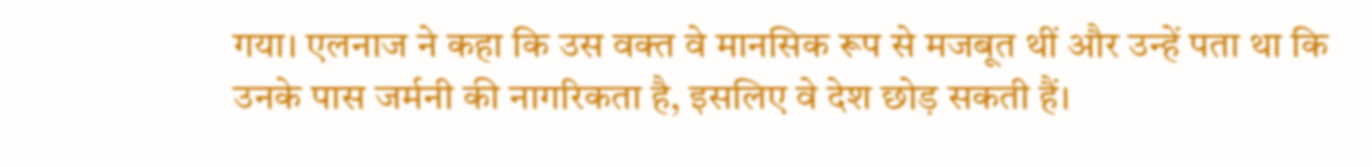गया। एलनाज ने कहा कि उस वक्त वे मानसिक रूप से मजबूत थीं और उन्हें पता था कि उनके पास जर्मनी की नागरिकता है, इसलिए वे देश छोड़ सकती हैं।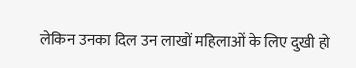लेकिन उनका दिल उन लाखों महिलाओं के लिए दुखी हो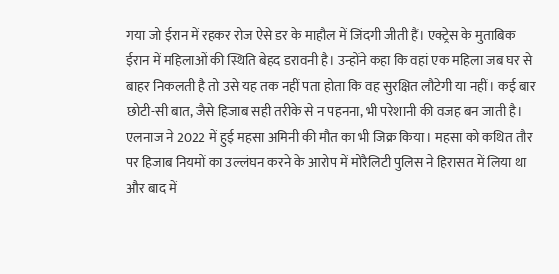गया जो ईरान में रहकर रोज ऐसे डर के माहौल में जिंदगी जीती हैं। एक्ट्रेस के मुताबिक ईरान में महिलाओं की स्थिति बेहद डरावनी है। उन्होंने कहा कि वहां एक महिला जब घर से बाहर निकलती है तो उसे यह तक नहीं पता होता कि वह सुरक्षित लौटेगी या नहीं। कई बार छोटी-सी बात, जैसे हिजाब सही तरीके से न पहनना, भी परेशानी की वजह बन जाती है। एलनाज ने 2022 में हुई महसा अमिनी की मौत का भी जिक्र किया। महसा को कथित तौर पर हिजाब नियमों का उल्लंघन करने के आरोप में मोरैलिटी पुलिस ने हिरासत में लिया था और बाद में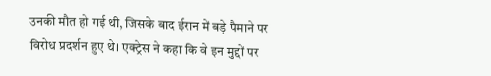उनकी मौत हो गई थी, जिसके बाद ईरान में बड़े पैमाने पर विरोध प्रदर्शन हुए थे। एक्ट्रेस ने कहा कि वे इन मुद्दों पर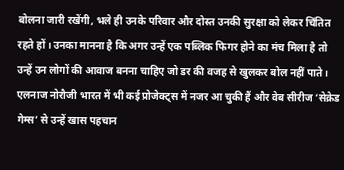बोलना जारी रखेंगी, भले ही उनके परिवार और दोस्त उनकी सुरक्षा को लेकर चिंतित रहते हों। उनका मानना है कि अगर उन्हें एक पब्लिक फिगर होने का मंच मिला है तो उन्हें उन लोगों की आवाज बनना चाहिए जो डर की वजह से खुलकर बोल नहीं पाते। एलनाज नोरौजी भारत में भी कई प्रोजेक्ट्स में नजर आ चुकी हैं और वेब सीरीज ‘सेक्रेड गेम्स’ से उन्हें खास पहचान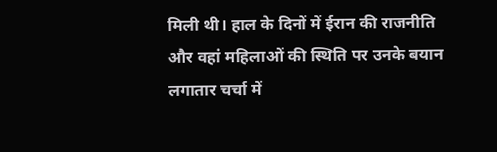मिली थी। हाल के दिनों में ईरान की राजनीति और वहां महिलाओं की स्थिति पर उनके बयान लगातार चर्चा में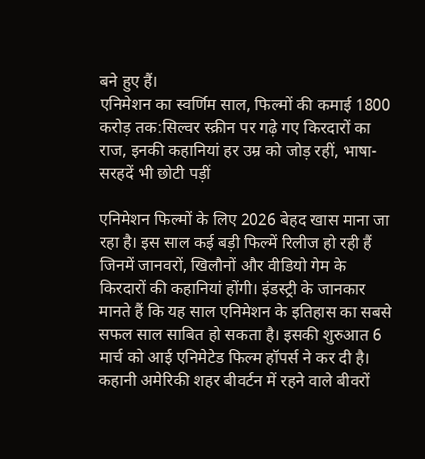बने हुए हैं।
एनिमेशन का स्वर्णिम साल, फिल्मों की कमाई 1800 करोड़ तक:सिल्वर स्क्रीन पर गढ़े गए किरदारों का राज, इनकी कहानियां हर उम्र को जोड़ रहीं, भाषा-सरहदें भी छोटी पड़ीं

एनिमेशन फिल्मों के लिए 2026 बेहद खास माना जा रहा है। इस साल कई बड़ी फिल्में रिलीज हो रही हैं जिनमें जानवरों, खिलौनों और वीडियो गेम के किरदारों की कहानियां होंगी। इंडस्ट्री के जानकार मानते हैं कि यह साल एनिमेशन के इतिहास का सबसे सफल साल साबित हो सकता है। इसकी शुरुआत 6 मार्च को आई एनिमेटेड फिल्म हॉपर्स ने कर दी है। कहानी अमेरिकी शहर बीवर्टन में रहने वाले बीवरों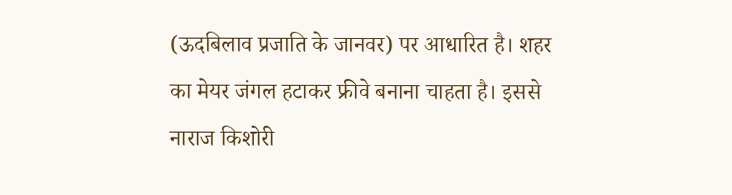(ऊदबिलाव प्रजाति के जानवर) पर आधारित है। शहर का मेयर जंगल हटाकर फ्रीवे बनाना चाहता है। इससे नाराज किशोरी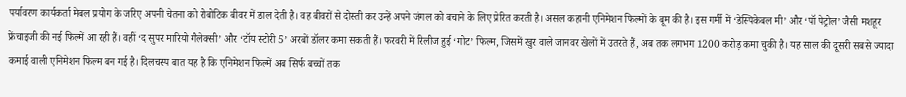पर्यावरण कार्यकर्ता मेबल प्रयोग के जरिए अपनी चेतना को रोबोटिक बीवर में डाल देती है। वह बीवरों से दोस्ती कर उन्हें अपने जंगल को बचाने के लिए प्रेरित करती है। असल कहानी एनिमेशन फिल्मों के बूम की है। इस गर्मी में ‘डेस्पिकेबल मी’ और ‘पॉ पेट्रोल’ जैसी मशहूर फ्रेंचाइजी की नई फिल्में आ रही हैं। वहीं ‘द सुपर मारियो गैलेक्सी’ और ‘टॉय स्टोरी 5’ अरबों डॉलर कमा सकती हैं। फरवरी में रिलीज हुई ‘गोट’ फिल्म, जिसमें खुर वाले जानवर खेलों में उतरते हैं, अब तक लगभग 1200 करोड़ कमा चुकी है। यह साल की दूसरी सबसे ज्यादा कमाई वाली एनिमेशन फिल्म बन गई है। दिलचस्प बात यह है कि एनिमेशन फिल्में अब सिर्फ बच्चों तक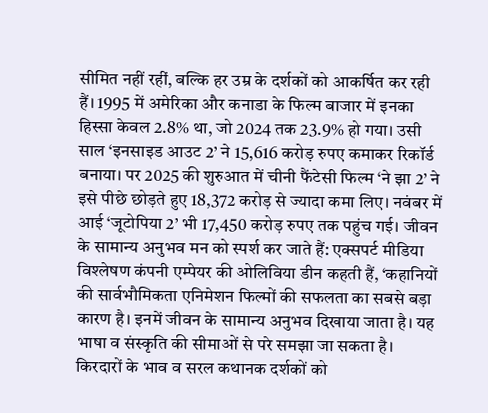सीमित नहीं रहीं, बल्कि हर उम्र के दर्शकों को आकर्षित कर रही हैं। 1995 में अमेरिका और कनाडा के फिल्म बाजार में इनका हिस्सा केवल 2.8% था, जो 2024 तक 23.9% हो गया। उसी साल ‘इनसाइड आउट 2’ ने 15,616 करोड़ रुपए कमाकर रिकॉर्ड बनाया। पर 2025 की शुरुआत में चीनी फैंटेसी फिल्म ‘ने झा 2’ ने इसे पीछे छोड़ते हुए 18,372 करोड़ से ज्यादा कमा लिए। नवंबर में आई ‘जूटोपिया 2’ भी 17,450 करोड़ रुपए तक पहुंच गई। जीवन के सामान्य अनुभव मन को स्पर्श कर जाते हैं: एक्सपर्ट मीडिया विश्लेषण कंपनी एम्पेयर की ओलिविया डीन कहती हैं, ‘कहानियों की सार्वभौमिकता एनिमेशन फिल्मों की सफलता का सबसे बड़ा कारण है। इनमें जीवन के सामान्य अनुभव दिखाया जाता है। यह भाषा व संस्कृति की सीमाओं से परे समझा जा सकता है। किरदारों के भाव व सरल कथानक दर्शकों को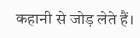कहानी से जोड़ लेते हैं।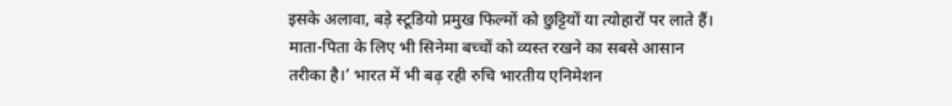इसके अलावा, बड़े स्टूडियो प्रमुख फिल्मों को छुट्टियों या त्योहारों पर लाते हैं। माता-पिता के लिए भी सिनेमा बच्चों को व्यस्त रखने का सबसे आसान तरीका है।’ भारत में भी बढ़ रही रुचि भारतीय एनिमेशन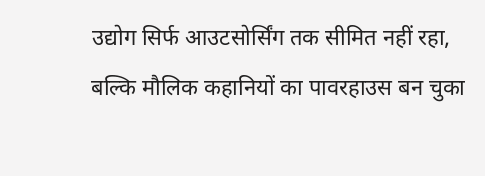उद्योग सिर्फ आउटसोर्सिंग तक सीमित नहीं रहा, बल्कि मौलिक कहानियों का पावरहाउस बन चुका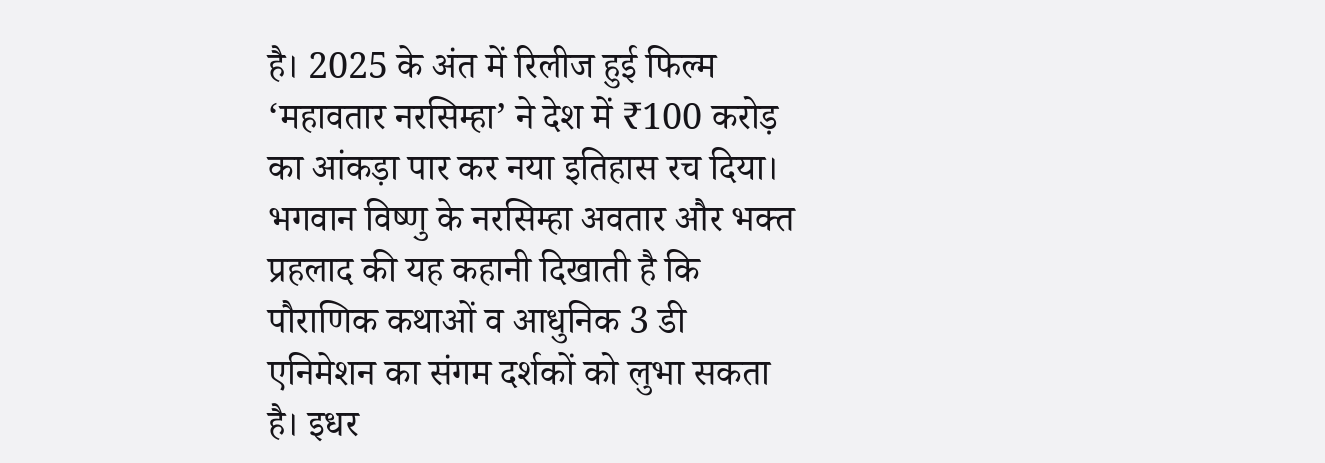है। 2025 के अंत में रिलीज हुई फिल्म ‘महावतार नरसिम्हा’ ने देश में ₹100 करोड़ का आंकड़ा पार कर नया इतिहास रच दिया। भगवान विष्णु के नरसिम्हा अवतार और भक्त प्रहलाद की यह कहानी दिखाती है कि पौराणिक कथाओं व आधुनिक 3 डी एनिमेशन का संगम दर्शकों को लुभा सकता है। इधर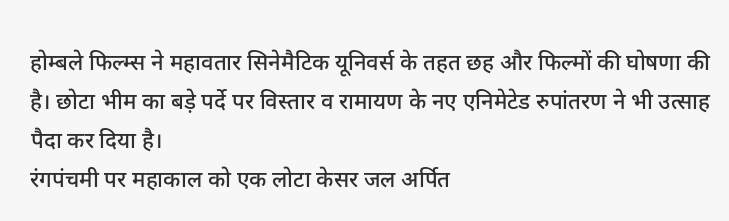होम्बले फिल्म्स ने महावतार सिनेमैटिक यूनिवर्स के तहत छह और फिल्मों की घोषणा की है। छोटा भीम का बड़े पर्दे पर विस्तार व रामायण के नए एनिमेटेड रुपांतरण ने भी उत्साह पैदा कर दिया है।
रंगपंचमी पर महाकाल को एक लोटा केसर जल अर्पित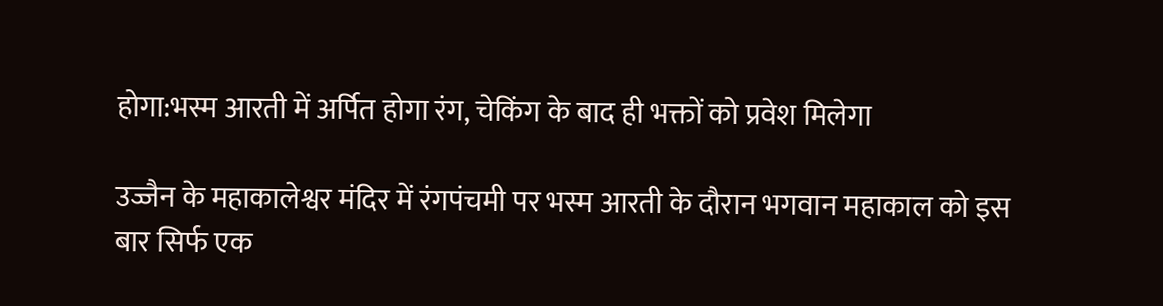होगा:भस्म आरती में अर्पित होगा रंग, चेकिंग के बाद ही भक्तों को प्रवेश मिलेगा

उज्जैन के महाकालेश्वर मंदिर में रंगपंचमी पर भस्म आरती के दौरान भगवान महाकाल को इस बार सिर्फ एक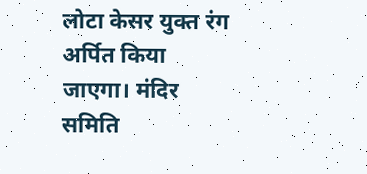लोटा केसर युक्त रंग अर्पित किया जाएगा। मंदिर समिति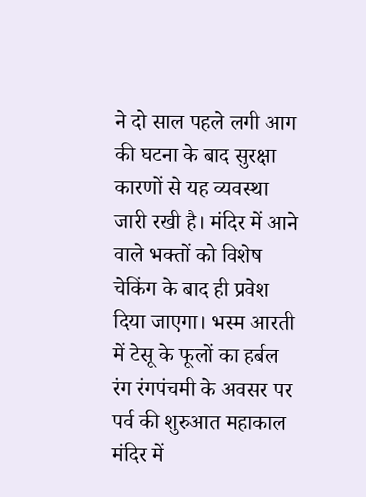ने दो साल पहले लगी आग की घटना के बाद सुरक्षा कारणों से यह व्यवस्था जारी रखी है। मंदिर में आने वाले भक्तों को विशेष चेकिंग के बाद ही प्रवेश दिया जाएगा। भस्म आरती में टेसू के फूलों का हर्बल रंग रंगपंचमी के अवसर पर पर्व की शुरुआत महाकाल मंदिर में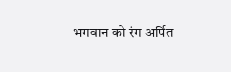भगवान को रंग अर्पित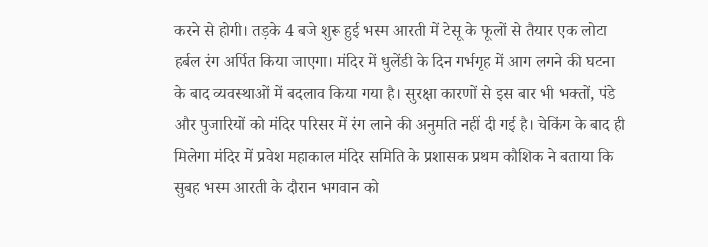करने से होगी। तड़के 4 बजे शुरू हुई भस्म आरती में टेसू के फूलों से तैयार एक लोटा हर्बल रंग अर्पित किया जाएगा। मंदिर में धुलेंडी के दिन गर्भगृह में आग लगने की घटना के बाद व्यवस्थाओं में बदलाव किया गया है। सुरक्षा कारणों से इस बार भी भक्तों, पंडे और पुजारियों को मंदिर परिसर में रंग लाने की अनुमति नहीं दी गई है। चेकिंग के बाद ही मिलेगा मंदिर में प्रवेश महाकाल मंदिर समिति के प्रशासक प्रथम कौशिक ने बताया कि सुबह भस्म आरती के दौरान भगवान को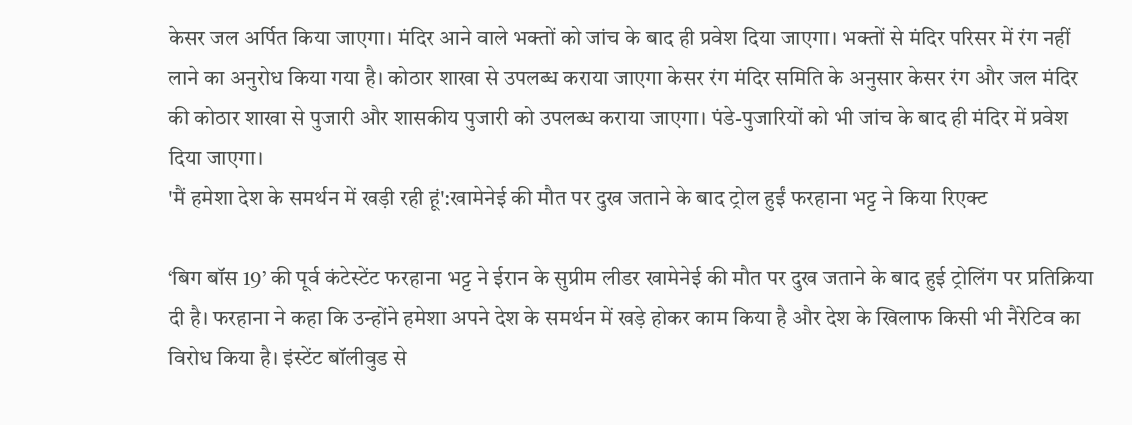केसर जल अर्पित किया जाएगा। मंदिर आने वाले भक्तों को जांच के बाद ही प्रवेश दिया जाएगा। भक्तों से मंदिर परिसर में रंग नहीं लाने का अनुरोध किया गया है। कोठार शाखा से उपलब्ध कराया जाएगा केसर रंग मंदिर समिति के अनुसार केसर रंग और जल मंदिर की कोठार शाखा से पुजारी और शासकीय पुजारी को उपलब्ध कराया जाएगा। पंडे-पुजारियों को भी जांच के बाद ही मंदिर में प्रवेश दिया जाएगा।
'मैं हमेशा देश के समर्थन में खड़ी रही हूं':खामेनेई की मौत पर दुख जताने के बाद ट्रोल हुईं फरहाना भट्ट ने किया रिएक्ट

‘बिग बॉस 19’ की पूर्व कंटेस्टेंट फरहाना भट्ट ने ईरान के सुप्रीम लीडर खामेनेई की मौत पर दुख जताने के बाद हुई ट्रोलिंग पर प्रतिक्रिया दी है। फरहाना ने कहा कि उन्होंने हमेशा अपने देश के समर्थन में खड़े होकर काम किया है और देश के खिलाफ किसी भी नैरेटिव का विरोध किया है। इंस्टेंट बॉलीवुड से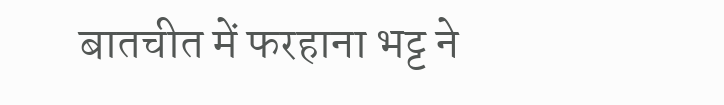बातचीत में फरहाना भट्ट ने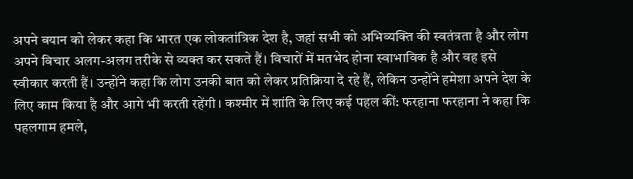अपने बयान को लेकर कहा कि भारत एक लोकतांत्रिक देश है, जहां सभी को अभिव्यक्ति की स्वतंत्रता है और लोग अपने विचार अलग-अलग तरीके से व्यक्त कर सकते हैं। विचारों में मतभेद होना स्वाभाविक है और वह इसे स्वीकार करती हैं। उन्होंने कहा कि लोग उनकी बात को लेकर प्रतिक्रिया दे रहे हैं, लेकिन उन्होंने हमेशा अपने देश के लिए काम किया है और आगे भी करती रहेंगी। कश्मीर में शांति के लिए कई पहल कीं: फरहाना फरहाना ने कहा कि पहलगाम हमले,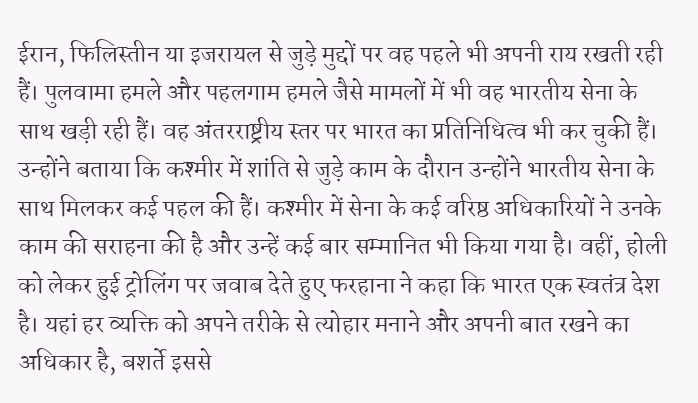ईरान, फिलिस्तीन या इजरायल से जुड़े मुद्दों पर वह पहले भी अपनी राय रखती रही हैं। पुलवामा हमले और पहलगाम हमले जैसे मामलों में भी वह भारतीय सेना के साथ खड़ी रही हैं। वह अंतरराष्ट्रीय स्तर पर भारत का प्रतिनिधित्व भी कर चुकी हैं। उन्होंने बताया कि कश्मीर में शांति से जुड़े काम के दौरान उन्होंने भारतीय सेना के साथ मिलकर कई पहल की हैं। कश्मीर में सेना के कई वरिष्ठ अधिकारियों ने उनके काम की सराहना की है और उन्हें कई बार सम्मानित भी किया गया है। वहीं, होली को लेकर हुई ट्रोलिंग पर जवाब देते हुए फरहाना ने कहा कि भारत एक स्वतंत्र देश है। यहां हर व्यक्ति को अपने तरीके से त्योहार मनाने और अपनी बात रखने का अधिकार है, बशर्ते इससे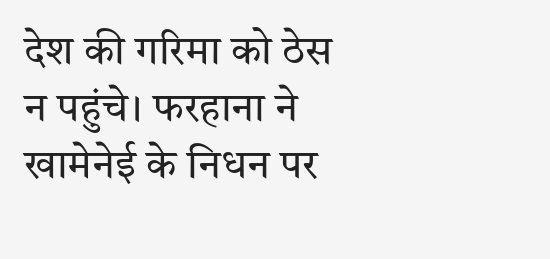देश की गरिमा को ठेस न पहुंचे। फरहाना ने खामेनेई के निधन पर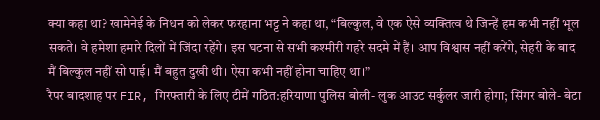क्या कहा था? खामेनेई के निधन को लेकर फरहाना भट्ट ने कहा था, “बिल्कुल, वे एक ऐसे व्यक्तित्व थे जिन्हें हम कभी नहीं भूल सकते। वे हमेशा हमारे दिलों में जिंदा रहेंगे। इस घटना से सभी कश्मीरी गहरे सदमे में हैं। आप विश्वास नहीं करेंगे, सेहरी के बाद मैं बिल्कुल नहीं सो पाई। मैं बहुत दुखी थी। ऐसा कभी नहीं होना चाहिए था।”
रैपर बादशाह पर FIR, गिरफ्तारी के लिए टीमें गठित:हरियाणा पुलिस बोली- लुक आउट सर्कुलर जारी होगा; सिंगर बोले- बेटा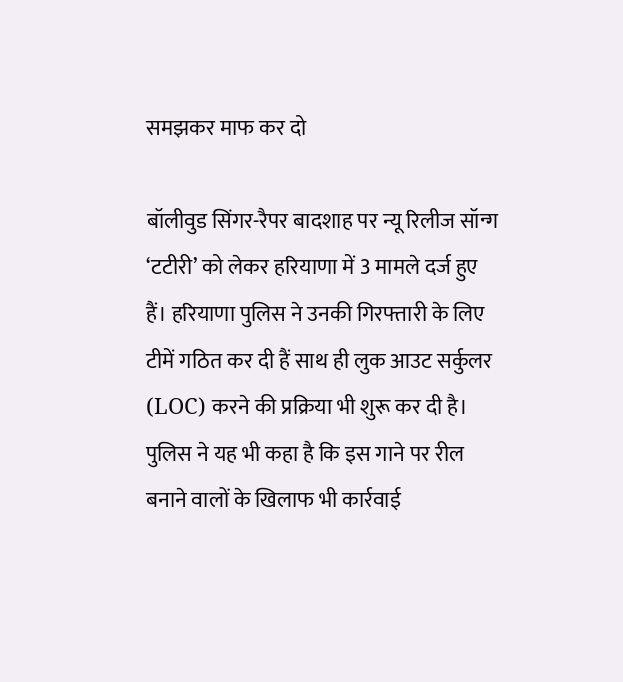समझकर माफ कर दो

बॉलीवुड सिंगर-रैपर बादशाह पर न्यू रिलीज सॉन्ग ‘टटीरी’ को लेकर हरियाणा में 3 मामले दर्ज हुए हैं। हरियाणा पुलिस ने उनकी गिरफ्तारी के लिए टीमें गठित कर दी हैं साथ ही लुक आउट सर्कुलर (LOC) करने की प्रक्रिया भी शुरू कर दी है। पुलिस ने यह भी कहा है कि इस गाने पर रील बनाने वालों के खिलाफ भी कार्रवाई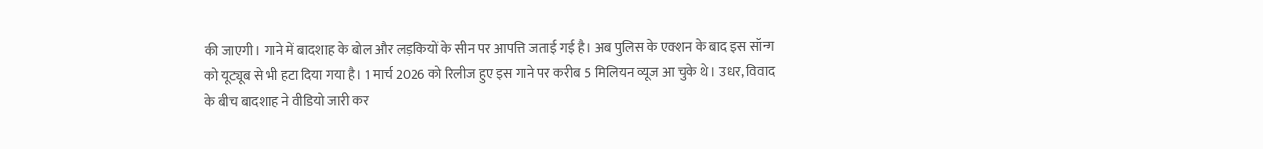की जाएगी। गाने में बादशाह के बोल और लड़कियों के सीन पर आपत्ति जताई गई है। अब पुलिस के एक्शन के बाद इस सॉन्ग को यूट्यूब से भी हटा दिया गया है। 1 मार्च 2026 को रिलीज हुए इस गाने पर करीब 5 मिलियन व्यूज आ चुके थे। उधर, विवाद के बीच बादशाह ने वीडियो जारी कर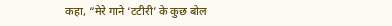कहा, “मेरे गाने ‘टटीरी’ के कुछ बोल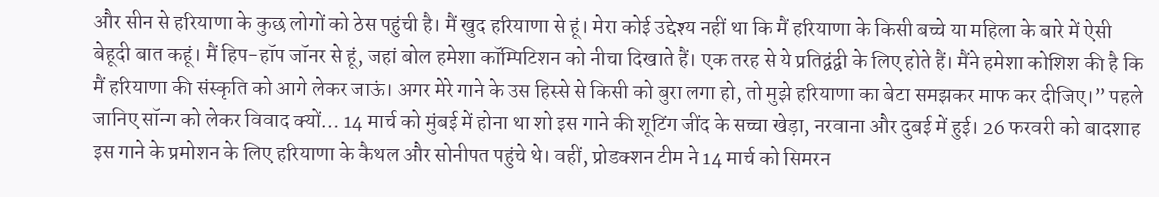और सीन से हरियाणा के कुछ लोगों को ठेस पहुंची है। मैं खुद हरियाणा से हूं। मेरा कोई उद्देश्य नहीं था कि मैं हरियाणा के किसी बच्चे या महिला के बारे में ऐसी बेहूदी बात कहूं। मैं हिप-हॉप जॉनर से हूं, जहां बोल हमेशा कॉम्पिटिशन को नीचा दिखाते हैं। एक तरह से ये प्रतिद्वंद्वी के लिए होते हैं। मैंने हमेशा कोशिश की है कि मैं हरियाणा की संस्कृति को आगे लेकर जाऊं। अगर मेरे गाने के उस हिस्से से किसी को बुरा लगा हो, तो मुझे हरियाणा का बेटा समझकर माफ कर दीजिए।” पहले जानिए सॉन्ग को लेकर विवाद क्यों… 14 मार्च को मुंबई में होना था शो इस गाने की शूटिंग जींद के सच्चा खेड़ा, नरवाना और दुबई में हुई। 26 फरवरी को बादशाह इस गाने के प्रमोशन के लिए हरियाणा के कैथल और सोनीपत पहुंचे थे। वहीं, प्रोडक्शन टीम ने 14 मार्च को सिमरन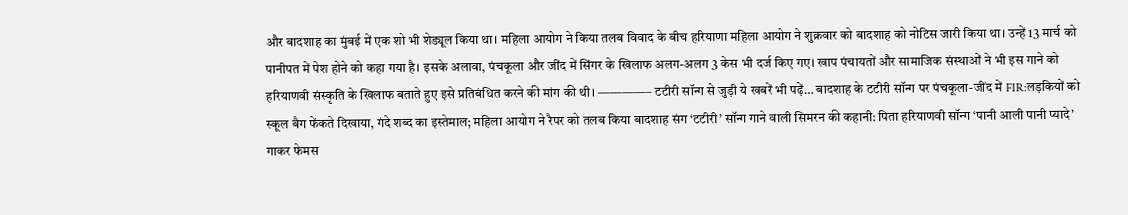और बादशाह का मुंबई में एक शो भी शेड्यूल किया था। महिला आयोग ने किया तलब विवाद के बीच हरियाणा महिला आयोग ने शुक्रवार को बादशाह को नोटिस जारी किया था। उन्हें 13 मार्च को पानीपत में पेश होने को कहा गया है। इसके अलावा, पंचकूला और जींद में सिंगर के खिलाफ अलग-अलग 3 केस भी दर्ज किए गए। खाप पंचायतों और सामाजिक संस्थाओं ने भी इस गाने को हरियाणवी संस्कृति के खिलाफ बताते हुए इसे प्रतिबंधित करने की मांग की थी। ————– टटीरी सॉन्ग से जुड़ी ये खबरें भी पढ़ें… बादशाह के टटीरी सॉन्ग पर पंचकूला-जींद में FIR:लड़कियों को स्कूल बैग फेंकते दिखाया, गंदे शब्द का इस्तेमाल; महिला आयोग ने रैपर को तलब किया बादशाह संग ‘टटीरी’ सॉन्ग गाने वाली सिमरन की कहानी: पिता हरियाणवी सॉन्ग ‘पानी आली पानी प्यादे’ गाकर फेमस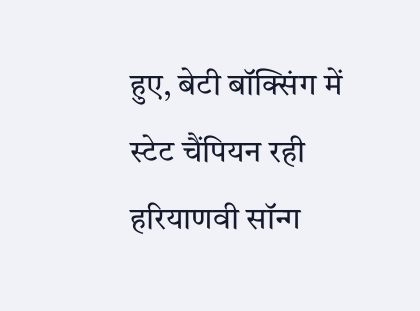हुए, बेटी बॉक्सिंग में स्टेट चैंपियन रही हरियाणवी सॉन्ग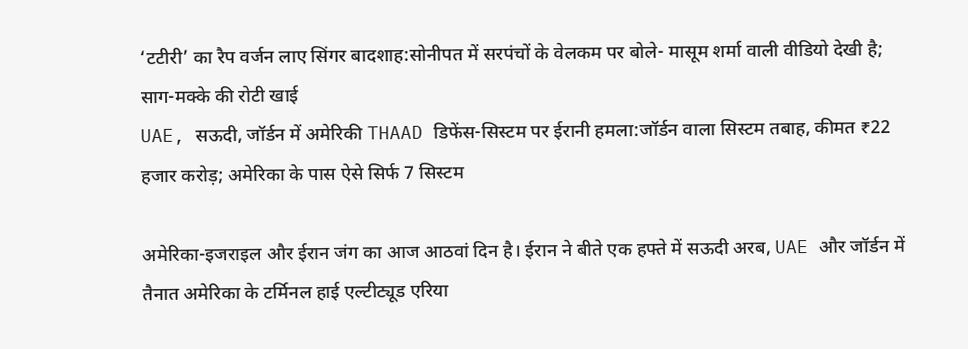‘टटीरी’ का रैप वर्जन लाए सिंगर बादशाह:सोनीपत में सरपंचों के वेलकम पर बोले- मासूम शर्मा वाली वीडियो देखी है; साग-मक्के की रोटी खाई
UAE, सऊदी, जॉर्डन में अमेरिकी THAAD डिफेंस-सिस्टम पर ईरानी हमला:जॉर्डन वाला सिस्टम तबाह, कीमत ₹22 हजार करोड़; अमेरिका के पास ऐसे सिर्फ 7 सिस्टम

अमेरिका-इजराइल और ईरान जंग का आज आठवां दिन है। ईरान ने बीते एक हफ्ते में सऊदी अरब, UAE और जॉर्डन में तैनात अमेरिका के टर्मिनल हाई एल्टीट्यूड एरिया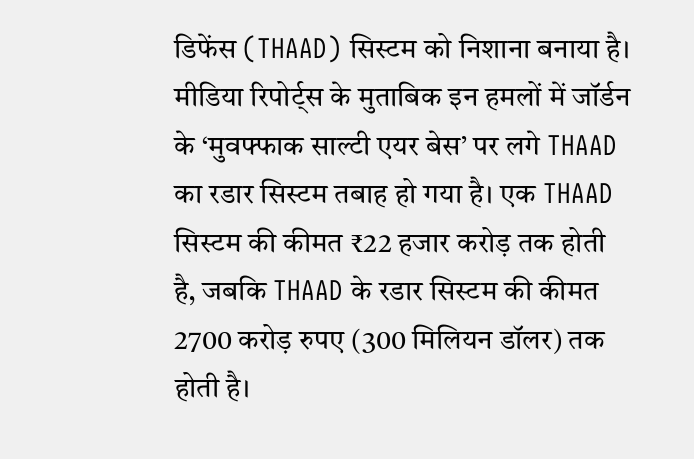डिफेंस (THAAD) सिस्टम को निशाना बनाया है। मीडिया रिपोर्ट्स के मुताबिक इन हमलों में जॉर्डन के ‘मुवफ्फाक साल्टी एयर बेस’ पर लगे THAAD का रडार सिस्टम तबाह हो गया है। एक THAAD सिस्टम की कीमत ₹22 हजार करोड़ तक होती है, जबकि THAAD के रडार सिस्टम की कीमत 2700 करोड़ रुपए (300 मिलियन डॉलर) तक होती है।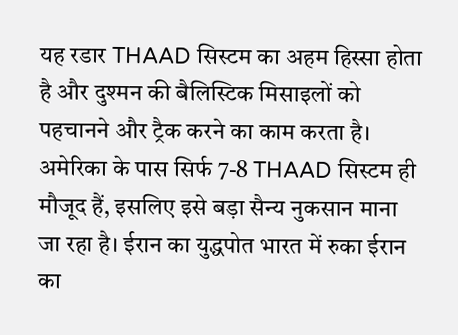यह रडार THAAD सिस्टम का अहम हिस्सा होता है और दुश्मन की बैलिस्टिक मिसाइलों को पहचानने और ट्रैक करने का काम करता है। अमेरिका के पास सिर्फ 7-8 THAAD सिस्टम ही मौजूद हैं, इसलिए इसे बड़ा सैन्य नुकसान माना जा रहा है। ईरान का युद्धपोत भारत में रुका ईरान का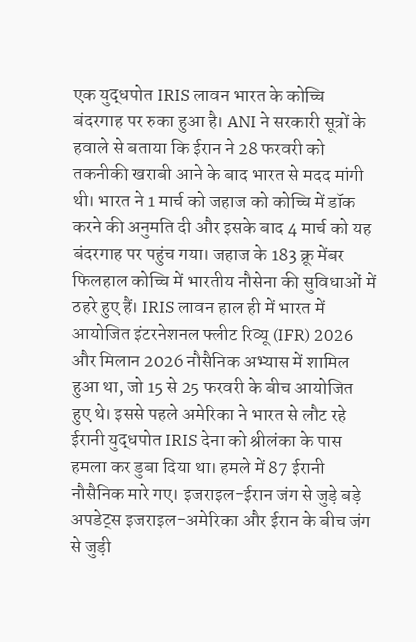एक युद्धपोत IRIS लावन भारत के कोच्चि बंदरगाह पर रुका हुआ है। ANI ने सरकारी सूत्रों के हवाले से बताया कि ईरान ने 28 फरवरी को तकनीकी खराबी आने के बाद भारत से मदद मांगी थी। भारत ने 1 मार्च को जहाज को कोच्चि में डॉक करने की अनुमति दी और इसके बाद 4 मार्च को यह बंदरगाह पर पहुंच गया। जहाज के 183 क्रू मेंबर फिलहाल कोच्चि में भारतीय नौसेना की सुविधाओं में ठहरे हुए हैं। IRIS लावन हाल ही में भारत में आयोजित इंटरनेशनल फ्लीट रिव्यू (IFR) 2026 और मिलान 2026 नौसैनिक अभ्यास में शामिल हुआ था, जो 15 से 25 फरवरी के बीच आयोजित हुए थे। इससे पहले अमेरिका ने भारत से लौट रहे ईरानी युद्धपोत IRIS देना को श्रीलंका के पास हमला कर डुबा दिया था। हमले में 87 ईरानी नौसैनिक मारे गए। इजराइल-ईरान जंग से जुड़े बड़े अपडेट्स इजराइल-अमेरिका और ईरान के बीच जंग से जुड़ी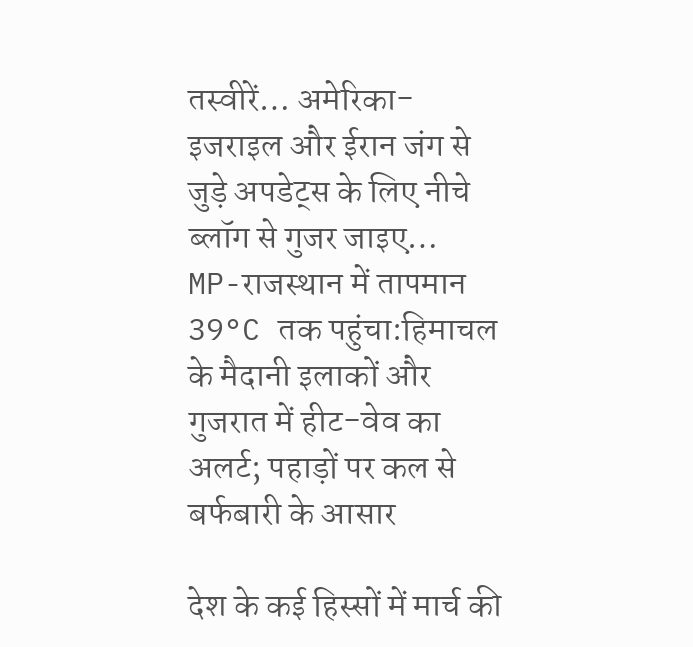तस्वीरें… अमेरिका-इजराइल और ईरान जंग से जुड़े अपडेट्स के लिए नीचे ब्लॉग से गुजर जाइए…
MP-राजस्थान में तापमान 39°C तक पहुंचा:हिमाचल के मैदानी इलाकों और गुजरात में हीट-वेव का अलर्ट; पहाड़ों पर कल से बर्फबारी के आसार

देश के कई हिस्सों में मार्च की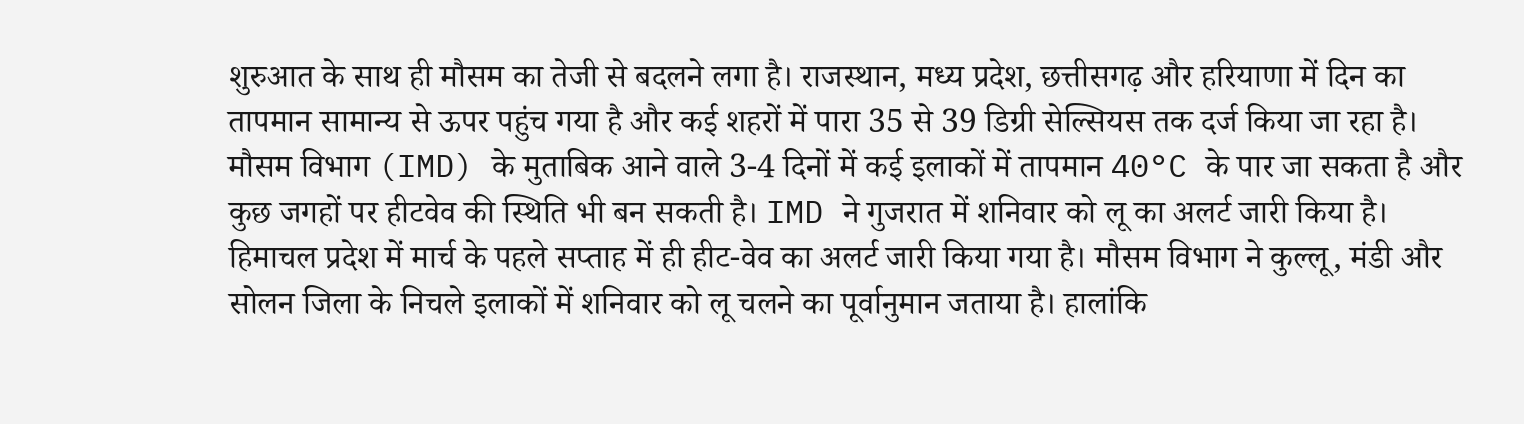शुरुआत के साथ ही मौसम का तेजी से बदलने लगा है। राजस्थान, मध्य प्रदेश, छत्तीसगढ़ और हरियाणा में दिन का तापमान सामान्य से ऊपर पहुंच गया है और कई शहरों में पारा 35 से 39 डिग्री सेल्सियस तक दर्ज किया जा रहा है। मौसम विभाग (IMD) के मुताबिक आने वाले 3-4 दिनों में कई इलाकों में तापमान 40°C के पार जा सकता है और कुछ जगहों पर हीटवेव की स्थिति भी बन सकती है। IMD ने गुजरात में शनिवार को लू का अलर्ट जारी किया है। हिमाचल प्रदेश में मार्च के पहले सप्ताह में ही हीट-वेव का अलर्ट जारी किया गया है। मौसम विभाग ने कुल्लू, मंडी और सोलन जिला के निचले इलाकों में शनिवार को लू चलने का पूर्वानुमान जताया है। हालांकि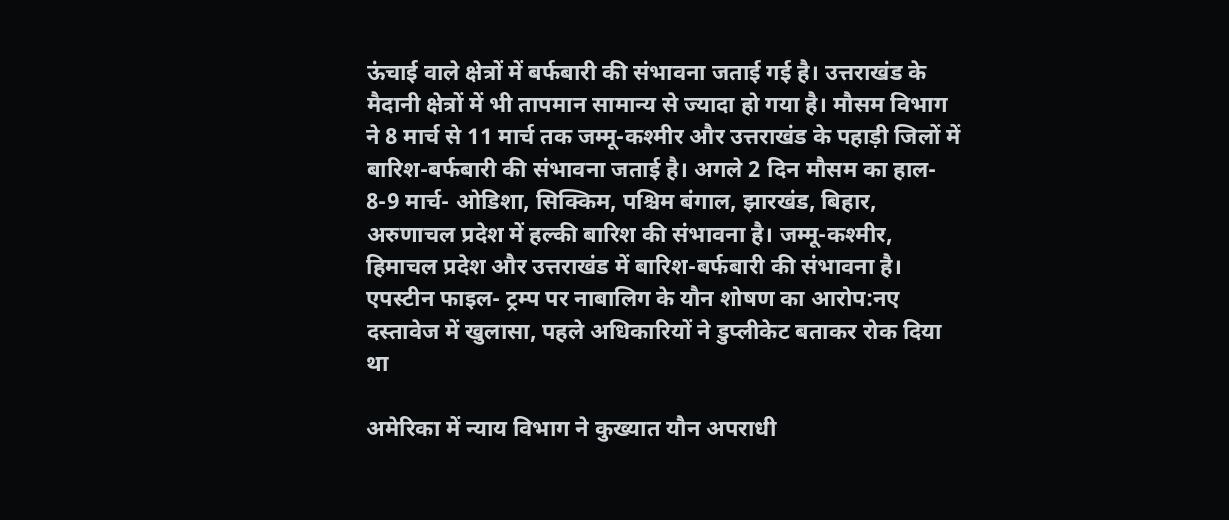ऊंचाई वाले क्षेत्रों में बर्फबारी की संभावना जताई गई है। उत्तराखंड के मैदानी क्षेत्रों में भी तापमान सामान्य से ज्यादा हो गया है। मौसम विभाग ने 8 मार्च से 11 मार्च तक जम्मू-कश्मीर और उत्तराखंड के पहाड़ी जिलों में बारिश-बर्फबारी की संभावना जताई है। अगले 2 दिन मौसम का हाल- 8-9 मार्च- ओडिशा, सिक्किम, पश्चिम बंगाल, झारखंड, बिहार, अरुणाचल प्रदेश में हल्की बारिश की संभावना है। जम्मू-कश्मीर, हिमाचल प्रदेश और उत्तराखंड में बारिश-बर्फबारी की संभावना है।
एपस्टीन फाइल- ट्रम्प पर नाबालिग के यौन शोषण का आरोप:नए दस्तावेज में खुलासा, पहले अधिकारियों ने डुप्लीकेट बताकर रोक दिया था

अमेरिका में न्याय विभाग ने कुख्यात यौन अपराधी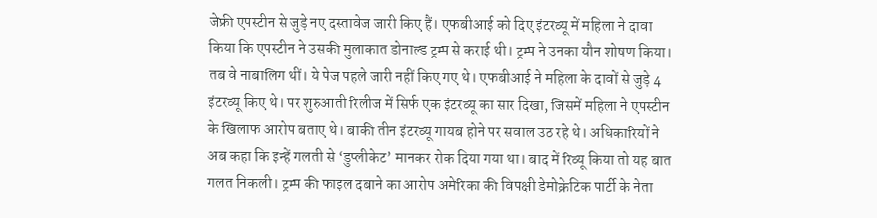जेफ्री एपस्टीन से जुड़े नए दस्तावेज जारी किए हैं। एफबीआई को दिए इंटरव्यू में महिला ने दावा किया कि एपस्टीन ने उसकी मुलाकात डोनाल्ड ट्रम्प से कराई थी। ट्रम्प ने उनका यौन शोषण किया। तब वे नाबालिग थीं। ये पेज पहले जारी नहीं किए गए थे। एफबीआई ने महिला के दावों से जुड़े 4 इंटरव्यू किए थे। पर शुरुआती रिलीज में सिर्फ एक इंटरव्यू का सार दिखा, जिसमें महिला ने एपस्टीन के खिलाफ आरोप बताए थे। बाकी तीन इंटरव्यू गायब होने पर सवाल उठ रहे थे। अधिकारियों ने अब कहा कि इन्हें गलती से ‘डुप्लीकेट’ मानकर रोक दिया गया था। बाद में रिव्यू किया तो यह बात गलत निकली। ट्रम्प की फाइल दबाने का आरोप अमेरिका की विपक्षी डेमोक्रेटिक पार्टी के नेता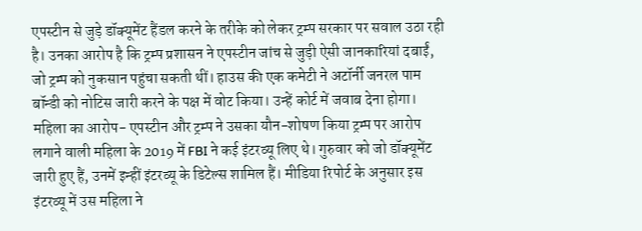एपस्टीन से जुड़े डॉक्यूमेंट हैंडल करने के तरीके को लेकर ट्रम्प सरकार पर सवाल उठा रही है। उनका आरोप है कि ट्रम्प प्रशासन ने एपस्टीन जांच से जुड़ी ऐसी जानकारियां दबाईं, जो ट्रम्प को नुकसान पहुंचा सकती थीं। हाउस की एक कमेटी ने अटॉर्नी जनरल पाम बॉन्डी को नोटिस जारी करने के पक्ष में वोट किया। उन्हें कोर्ट में जवाब देना होगा। महिला का आरोप- एपस्टीन और ट्रम्प ने उसका यौन-शोषण किया ट्रम्प पर आरोप लगाने वाली महिला के 2019 में FBI ने कई इंटरव्यू लिए थे। गुरुवार को जो डॉक्यूमेंट जारी हुए हैं, उनमें इन्हीं इंटरव्यू के डिटेल्स शामिल हैं। मीडिया रिपोर्ट के अनुसार इस इंटरव्यू में उस महिला ने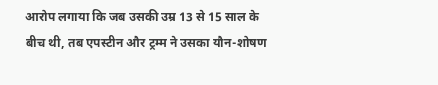आरोप लगाया कि जब उसकी उम्र 13 से 15 साल के बीच थी, तब एपस्टीन और ट्रम्म ने उसका यौन-शोषण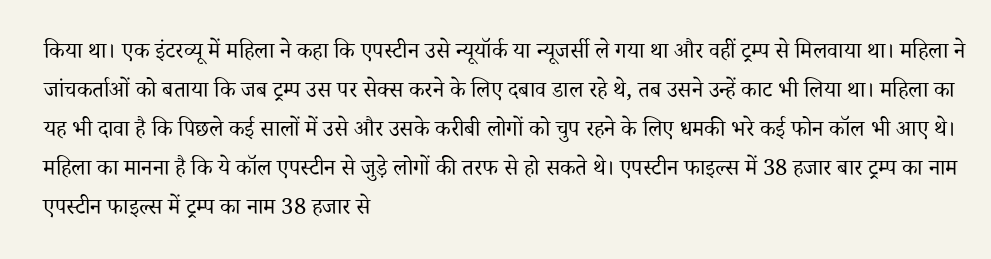किया था। एक इंटरव्यू में महिला ने कहा कि एपस्टीन उसे न्यूयॉर्क या न्यूजर्सी ले गया था और वहीं ट्रम्प से मिलवाया था। महिला ने जांचकर्ताओं को बताया कि जब ट्रम्प उस पर सेक्स करने के लिए दबाव डाल रहे थे, तब उसने उन्हें काट भी लिया था। महिला का यह भी दावा है कि पिछले कई सालों में उसे और उसके करीबी लोगों को चुप रहने के लिए धमकी भरे कई फोन कॉल भी आए थे। महिला का मानना है कि ये कॉल एपस्टीन से जुड़े लोगों की तरफ से हो सकते थे। एपस्टीन फाइल्स में 38 हजार बार ट्रम्प का नाम एपस्टीन फाइल्स में ट्रम्प का नाम 38 हजार से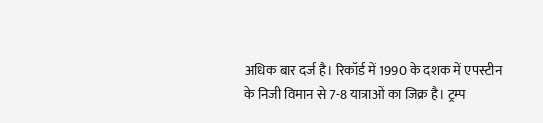अधिक बार दर्ज है। रिकॉर्ड में 1990 के दशक में एपस्टीन के निजी विमान से 7-8 यात्राओं का जिक्र है। ट्रम्प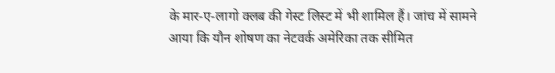के मार-ए-लागो क्लब की गेस्ट लिस्ट में भी शामिल हैं। जांच में सामने आया कि यौन शोषण का नेटवर्क अमेरिका तक सीमित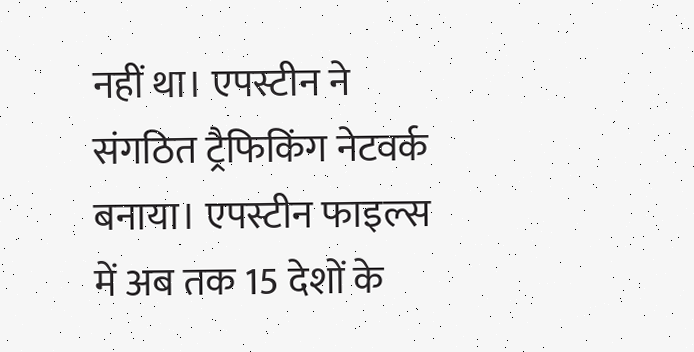नहीं था। एपस्टीन ने संगठित ट्रैफिकिंग नेटवर्क बनाया। एपस्टीन फाइल्स में अब तक 15 देशों के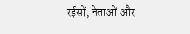रईसों, नेताओं और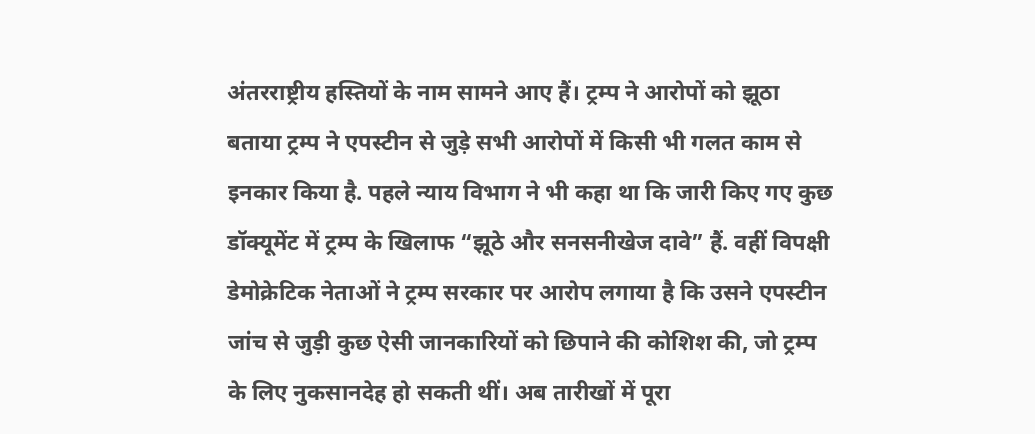अंतरराष्ट्रीय हस्तियों के नाम सामने आए हैं। ट्रम्प ने आरोपों को झूठा बताया ट्रम्प ने एपस्टीन से जुड़े सभी आरोपों में किसी भी गलत काम से इनकार किया है. पहले न्याय विभाग ने भी कहा था कि जारी किए गए कुछ डॉक्यूमेंट में ट्रम्प के खिलाफ “झूठे और सनसनीखेज दावे” हैं. वहीं विपक्षी डेमोक्रेटिक नेताओं ने ट्रम्प सरकार पर आरोप लगाया है कि उसने एपस्टीन जांच से जुड़ी कुछ ऐसी जानकारियों को छिपाने की कोशिश की, जो ट्रम्प के लिए नुकसानदेह हो सकती थीं। अब तारीखों में पूरा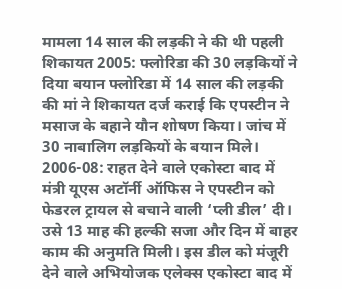मामला 14 साल की लड़की ने की थी पहली शिकायत 2005: फ्लोरिडा की 30 लड़कियों ने दिया बयान फ्लोरिडा में 14 साल की लड़की की मां ने शिकायत दर्ज कराई कि एपस्टीन ने मसाज के बहाने यौन शोषण किया। जांच में 30 नाबालिग लड़कियों के बयान मिले। 2006-08: राहत देने वाले एकोस्टा बाद में मंत्री यूएस अटॉर्नी ऑफिस ने एपस्टीन को फेडरल ट्रायल से बचाने वाली ‘प्ली डील’ दी। उसे 13 माह की हल्की सजा और दिन में बाहर काम की अनुमति मिली। इस डील को मंजूरी देने वाले अभियोजक एलेक्स एकोस्टा बाद में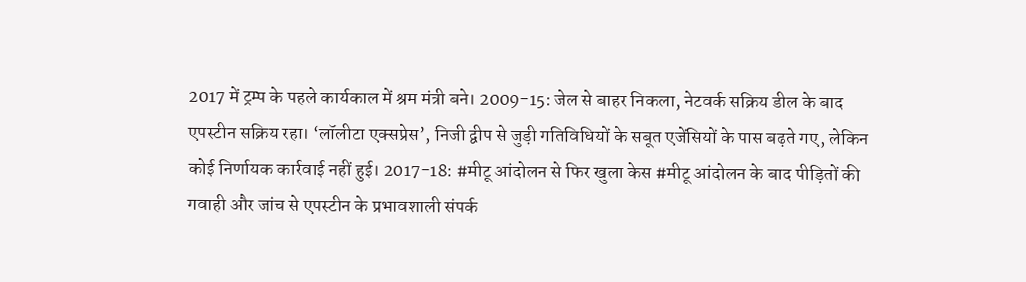2017 में ट्रम्प के पहले कार्यकाल में श्रम मंत्री बने। 2009-15: जेल से बाहर निकला, नेटवर्क सक्रिय डील के बाद एपस्टीन सक्रिय रहा। ‘लॉलीटा एक्सप्रेस’, निजी द्वीप से जुड़ी गतिविधियों के सबूत एजेंसियों के पास बढ़ते गए, लेकिन कोई निर्णायक कार्रवाई नहीं हुई। 2017-18: #मीटू आंदोलन से फिर खुला केस #मीटू आंदोलन के बाद पीड़ितों की गवाही और जांच से एपस्टीन के प्रभावशाली संपर्क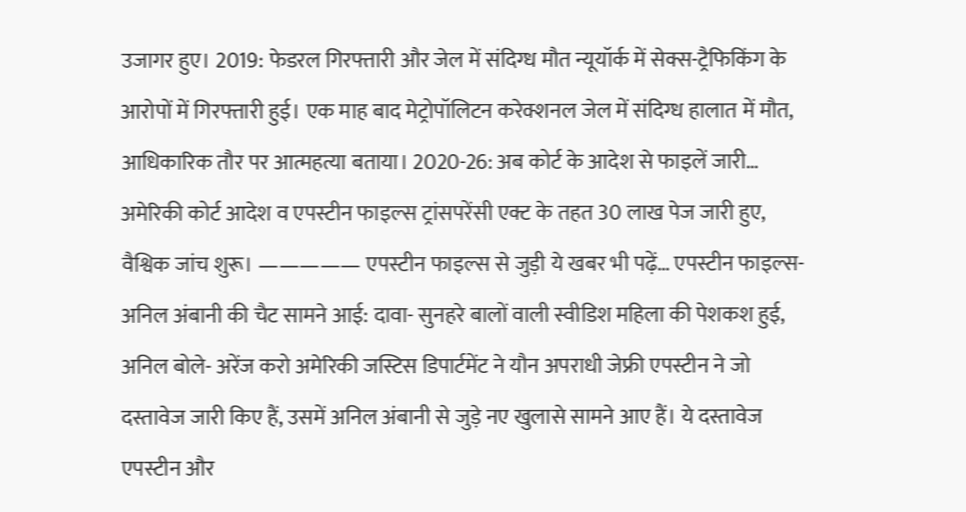उजागर हुए। 2019: फेडरल गिरफ्तारी और जेल में संदिग्ध मौत न्यूयॉर्क में सेक्स-ट्रैफिकिंग के आरोपों में गिरफ्तारी हुई। एक माह बाद मेट्रोपॉलिटन करेक्शनल जेल में संदिग्ध हालात में मौत, आधिकारिक तौर पर आत्महत्या बताया। 2020-26: अब कोर्ट के आदेश से फाइलें जारी… अमेरिकी कोर्ट आदेश व एपस्टीन फाइल्स ट्रांसपरेंसी एक्ट के तहत 30 लाख पेज जारी हुए, वैश्विक जांच शुरू। ————— एपस्टीन फाइल्स से जुड़ी ये खबर भी पढ़ें… एपस्टीन फाइल्स- अनिल अंबानी की चैट सामने आई: दावा- सुनहरे बालों वाली स्वीडिश महिला की पेशकश हुई, अनिल बोले- अरेंज करो अमेरिकी जस्टिस डिपार्टमेंट ने यौन अपराधी जेफ्री एपस्टीन ने जो दस्तावेज जारी किए हैं, उसमें अनिल अंबानी से जुड़े नए खुलासे सामने आए हैं। ये दस्तावेज एपस्टीन और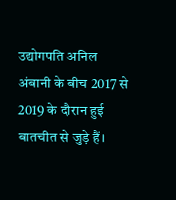उद्योगपति अनिल अंबानी के बीच 2017 से 2019 के दौरान हुई बातचीत से जुड़े हैं।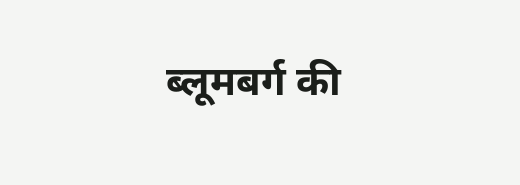ब्लूमबर्ग की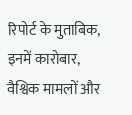रिपोर्ट के मुताबिक, इनमें कारोबार, वैश्विक मामलों और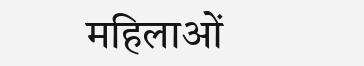महिलाओं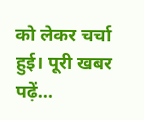को लेकर चर्चा हुई। पूरी खबर पढ़ें…